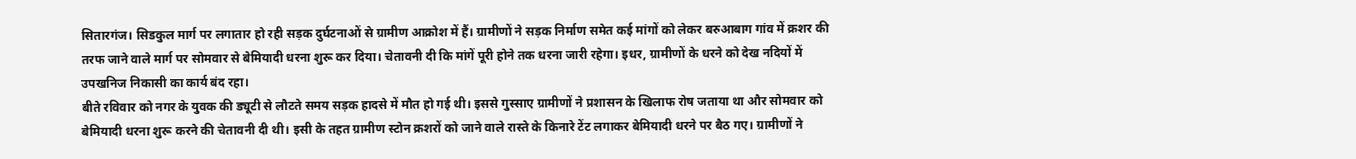सितारगंज। सिडकुल मार्ग पर लगातार हो रही सड़क दुर्घटनाओं से ग्रामीण आक्रोश में हैं। ग्रामीणों ने सड़क निर्माण समेत कई मांगों को लेकर बरुआबाग गांव में क्रशर की तरफ जाने वाले मार्ग पर सोमवार से बेमियादी धरना शुरू कर दिया। चेतावनी दी कि मांगें पूरी होने तक धरना जारी रहेगा। इधर, ग्रामीणों के धरने को देख नदियों में उपखनिज निकासी का कार्य बंद रहा।
बीते रविवार को नगर के युवक की ड्यूटी से लौटते समय सड़क हादसे में मौत हो गई थी। इससे गुस्साए ग्रामीणों ने प्रशासन के खिलाफ रोष जताया था और सोमवार को बेमियादी धरना शुरू करने की चेतावनी दी थी। इसी के तहत ग्रामीण स्टोन क्रशरों को जाने वाले रास्ते के किनारे टेंट लगाकर बेमियादी धरने पर बैठ गए। ग्रामीणों ने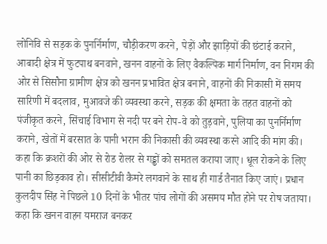लोनिवि से सड़क के पुनर्निर्माण, चौड़ीकरण करने, पेड़ों और झाड़ियों की छंटाई कराने, आबादी क्षेत्र में फुटपाथ बनवाने, खनन वाहनों के लिए वैकल्पिक मार्ग निर्माण, वन निगम की ओर से सिसौना ग्रामीण क्षेत्र को खनन प्रभावित क्षेत्र बनाने, वाहनों की निकासी में समय सारिणी में बदलाव, मुआवजे की व्यवस्था करने, सड़क की क्षमता के तहत वाहनों को पंजीकृत करने, सिंचाई विभाग से नदी पर बने रोप-वे को तुड़वाने, पुलिया का पुनर्निर्माण कराने, खेतों में बरसात के पानी भरान की निकासी की व्यवस्था करने आदि की मांग की।
कहा कि क्रशरों की ओर से रोड रोलर से गड्ढों को समतल कराया जाए। धूल रोकने के लिए पानी का छिड़काव हो। सीसीटीवी कैमरे लगवाने के साथ ही गार्ड तैनात किए जाएं। प्रधान कुलदीप सिंह ने पिछले 10 दिनों के भीतर पांच लोगों की असमय मौत होने पर रोष जताया। कहा कि खनन वाहन यमराज बनकर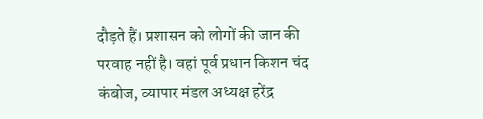दौड़ते हैं। प्रशासन को लोगों की जान की परवाह नहीं है। वहां पूर्व प्रधान किशन चंद कंबोज, व्यापार मंडल अध्यक्ष हरेंद्र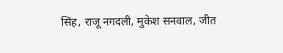सिंह, राजू नगदली, मुकेश सनवाल, जीत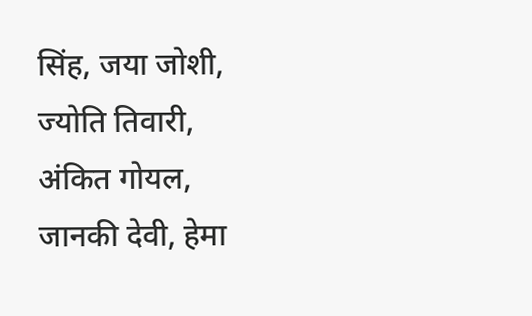सिंह, जया जोशी, ज्योति तिवारी, अंकित गोयल, जानकी देवी, हेमा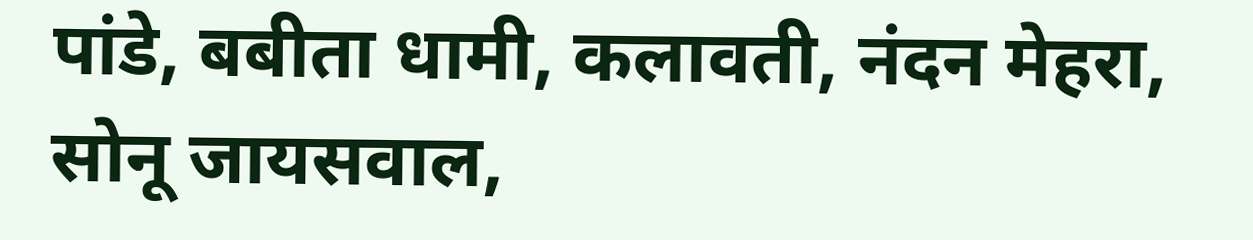पांडे, बबीता धामी, कलावती, नंदन मेहरा, सोनू जायसवाल,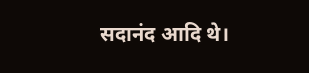सदानंद आदि थे।